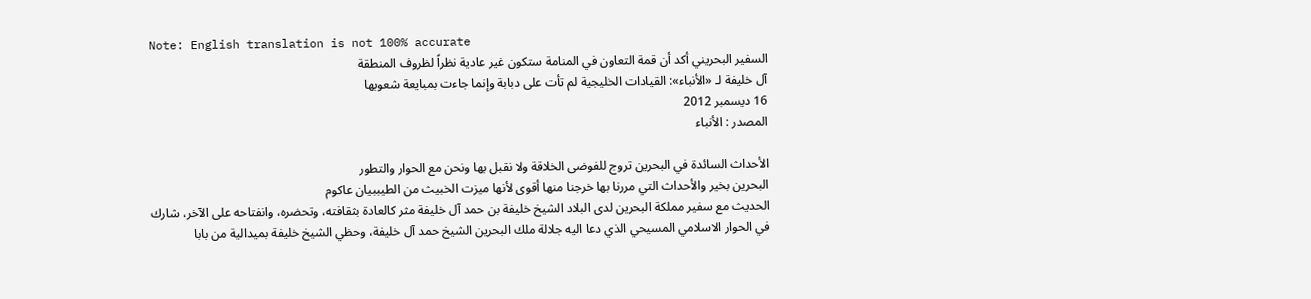Note: English translation is not 100% accurate
السفير البحريني أكد أن قمة التعاون في المنامة ستكون غير عادية نظراً لظروف المنطقة
آل خليفة لـ «الأنباء»: القيادات الخليجية لم تأت على دبابة وإنما جاءت بمبايعة شعوبها
16 ديسمبر 2012
المصدر : الأنباء

الأحداث السائدة في البحرين تروج للفوضى الخلاقة ولا نقبل بها ونحن مع الحوار والتطور
البحرين بخير والأحداث التي مررنا بها خرجنا منها أقوى لأنها ميزت الخبيث من الطيببيان عاكوم
الحديث مع سفير مملكة البحرين لدى البلاد الشيخ خليفة بن حمد آل خليفة مثر كالعادة بثقافته، وتحضره، وانفتاحه على الآخر، شارك في الحوار الاسلامي المسيحي الذي دعا اليه جلالة ملك البحرين الشيخ حمد آل خليفة، وحظي الشيخ خليفة بميدالية من بابا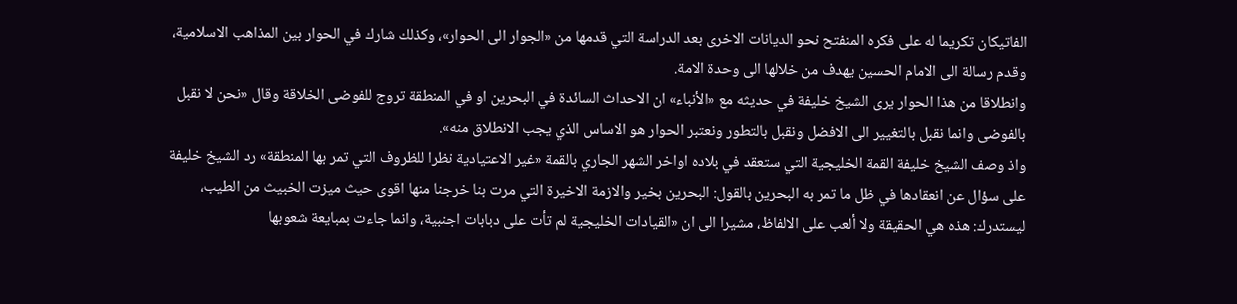الفاتيكان تكريما له على فكره المنفتح نحو الديانات الاخرى بعد الدراسة التي قدمها من «الجوار الى الحوار»، وكذلك شارك في الحوار بين المذاهب الاسلامية، وقدم رسالة الى الامام الحسين يهدف من خلالها الى وحدة الامة.
وانطلاقا من هذا الحوار يرى الشيخ خليفة في حديثه مع «الأنباء» ان الاحداث السائدة في البحرين او في المنطقة تروج للفوضى الخلاقة وقال «نحن لا نقبل بالفوضى وانما نقبل بالتغيير الى الافضل ونقبل بالتطور ونعتبر الحوار هو الاساس الذي يجب الانطلاق منه».
واذ وصف الشيخ خليفة القمة الخليجية التي ستعقد في بلاده اواخر الشهر الجاري بالقمة «غير الاعتيادية نظرا للظروف التي تمر بها المنطقة» رد الشيخ خليفة على سؤال عن انعقادها في ظل ما تمر به البحرين بالقول: البحرين بخير والازمة الاخيرة التي مرت بنا خرجنا منها اقوى حيث ميزت الخبيث من الطيب، ليستدرك: هذه هي الحقيقة ولا ألعب على الالفاظ، مشيرا الى ان «القيادات الخليجية لم تأت على دبابات اجنبية، وانما جاءت بمبايعة شعوبها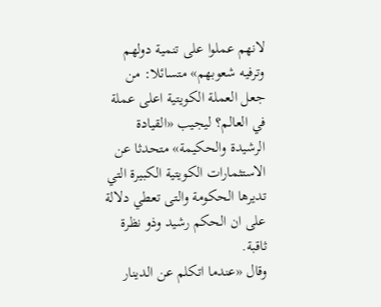لانهم عملوا على تنمية دولهم وترفيه شعوبهم» متسائلا: من جعل العملة الكويتية اعلى عملة في العالم؟ ليجيب «القيادة الرشيدة والحكيمة» متحدثا عن الاستثمارات الكويتية الكبيرة التي تديرها الحكومة والتى تعطي دلالة على ان الحكم رشيد وذو نظرة ثاقبة.
وقال «عندما اتكلم عن الدينار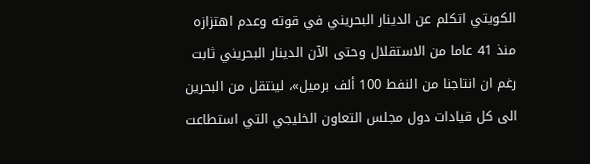الكويتي اتكلم عن الدينار البحريني في قوته وعدم اهتزازه منذ 41 عاما من الاستقلال وحتى الآن الدينار البحريني ثابت رغم ان انتاجنا من النفط 100 ألف برميل»، لينتقل من البحرين الى كل قيادات دول مجلس التعاون الخليجي التي استطاعت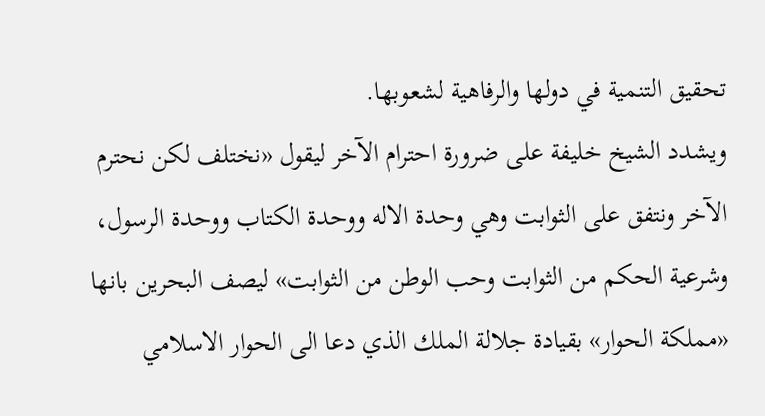تحقيق التنمية في دولها والرفاهية لشعوبها.
ويشدد الشيخ خليفة على ضرورة احترام الآخر ليقول «نختلف لكن نحترم الآخر ونتفق على الثوابت وهي وحدة الاله ووحدة الكتاب ووحدة الرسول، وشرعية الحكم من الثوابت وحب الوطن من الثوابت» ليصف البحرين بانها «مملكة الحوار» بقيادة جلالة الملك الذي دعا الى الحوار الاسلامي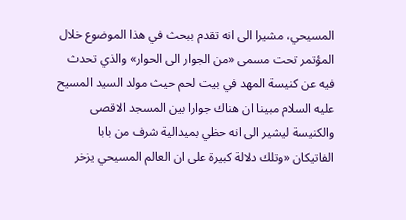المسيحي، مشيرا الى انه تقدم ببحث في هذا الموضوع خلال المؤتمر تحت مسمى «من الجوار الى الحوار» والذي تحدث فيه عن كنيسة المهد في بيت لحم حيث مولد السيد المسيح عليه السلام مبينا ان هناك جوارا بين المسجد الاقصى والكنيسة ليشير الى انه حظي بميدالية شرف من بابا الفاتيكان «وتلك دلالة كبيرة على ان العالم المسيحي يزخر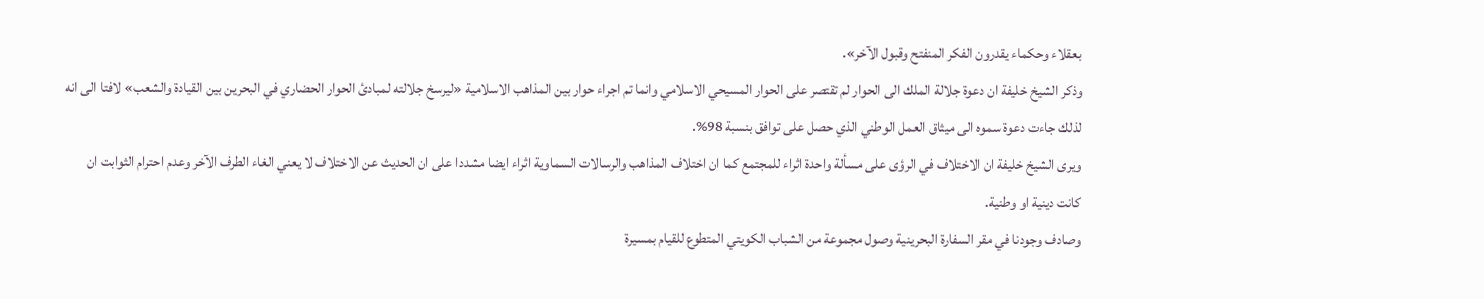بعقلاء وحكماء يقدرون الفكر المنفتح وقبول الآخر».
وذكر الشيخ خليفة ان دعوة جلالة الملك الى الحوار لم تقتصر على الحوار المسيحي الاسلامي وانما تم اجراء حوار بين المذاهب الاسلامية «ليرسخ جلالته لمبادئ الحوار الحضاري في البحرين بين القيادة والشعب» لافتا الى انه لذلك جاءت دعوة سموه الى ميثاق العمل الوطني الذي حصل على توافق بنسبة 98%.
ويرى الشيخ خليفة ان الاختلاف في الرؤى على مسألة واحدة اثراء للمجتمع كما ان اختلاف المذاهب والرسالات السماوية اثراء ايضا مشددا على ان الحديث عن الاختلاف لا يعني الغاء الطرف الآخر وعدم احترام الثوابت ان كانت دينية او وطنية.
وصادف وجودنا في مقر السفارة البحرينية وصول مجموعة من الشباب الكويتي المتطوع للقيام بمسيرة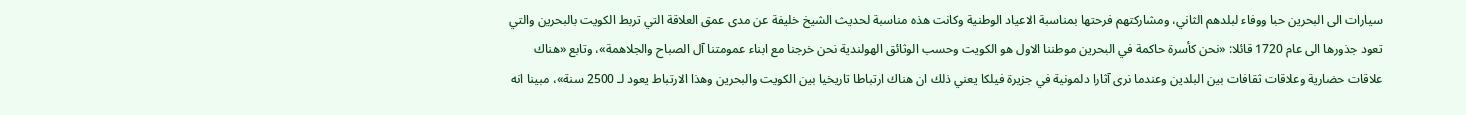سيارات الى البحرين حبا ووفاء لبلدهم الثاني، ومشاركتهم فرحتها بمناسبة الاعياد الوطنية وكانت هذه مناسبة لحديث الشيخ خليفة عن مدى عمق العلاقة التي تربط الكويت بالبحرين والتي تعود جذورها الى عام 1720 قائلا: «نحن كأسرة حاكمة في البحرين موطننا الاول هو الكويت وحسب الوثائق الهولندية نحن خرجنا مع ابناء عمومتنا آل الصباح والجلاهمة»، وتابع «هناك علاقات حضارية وعلاقات ثقافات بين البلدين وعندما نرى آثارا دلمونية في جزيرة فيلكا يعني ذلك ان هناك ارتباطا تاريخيا بين الكويت والبحرين وهذا الارتباط يعود لـ 2500 سنة»، مبينا انه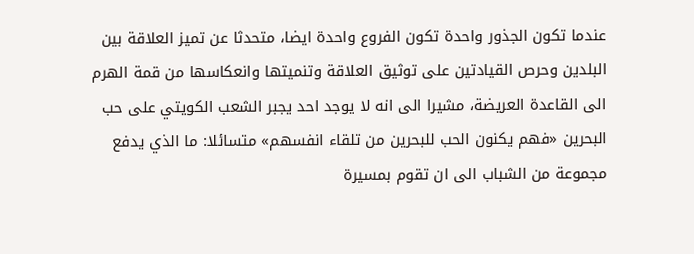عندما تكون الجذور واحدة تكون الفروع واحدة ايضا، متحدثا عن تميز العلاقة بين البلدين وحرص القيادتين على توثيق العلاقة وتنميتها وانعكاسها من قمة الهرم الى القاعدة العريضة، مشيرا الى انه لا يوجد احد يجبر الشعب الكويتي على حب البحرين «فهم يكنون الحب للبحرين من تلقاء انفسهم» متسائلا: ما الذي يدفع مجموعة من الشباب الى ان تقوم بمسيرة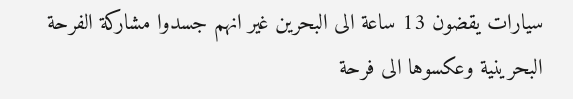سيارات يقضون 13 ساعة الى البحرين غير انهم جسدوا مشاركة الفرحة البحرينية وعكسوها الى فرحة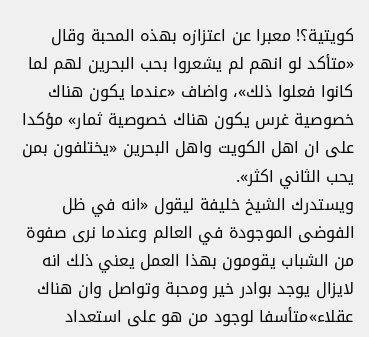كويتية؟! معبرا عن اعتزازه بهذه المحبة وقال «متأكد لو انهم لم يشعروا بحب البحرين لهم لما كانوا فعلوا ذلك»، واضاف «عندما يكون هناك خصوصية غرس يكون هناك خصوصية ثمار» مؤكدا على ان اهل الكويت واهل البحرين «يختلفون بمن يحب الثاني اكثر».
ويستدرك الشيخ خليفة ليقول «انه في ظل الفوضى الموجودة في العالم وعندما نرى صفوة من الشباب يقومون بهذا العمل يعني ذلك انه لايزال يوجد بوادر خير ومحبة وتواصل وان هناك عقلاء»متأسفا لوجود من هو على استعداد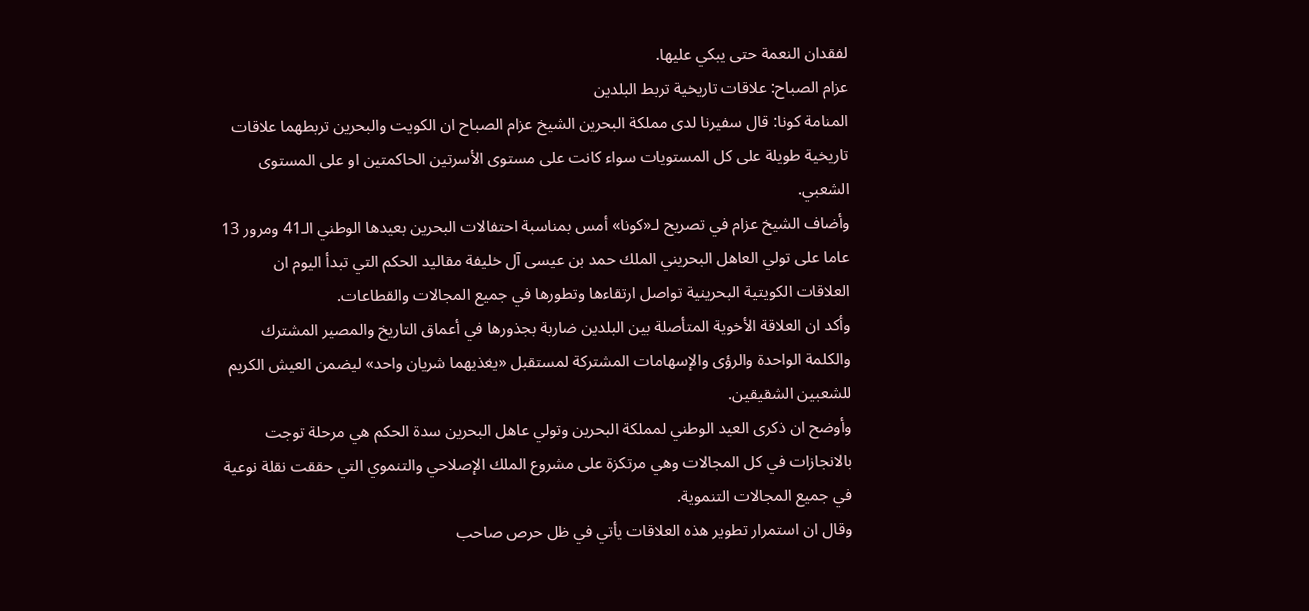لفقدان النعمة حتى يبكي عليها.
عزام الصباح: علاقات تاريخية تربط البلدين
المنامة كونا: قال سفيرنا لدى مملكة البحرين الشيخ عزام الصباح ان الكويت والبحرين تربطهما علاقات تاريخية طويلة على كل المستويات سواء كانت على مستوى الأسرتين الحاكمتين او على المستوى الشعبي.
وأضاف الشيخ عزام في تصريح لـ«كونا» أمس بمناسبة احتفالات البحرين بعيدها الوطني الـ41 ومرور 13 عاما على تولي العاهل البحريني الملك حمد بن عيسى آل خليفة مقاليد الحكم التي تبدأ اليوم ان العلاقات الكويتية البحرينية تواصل ارتقاءها وتطورها في جميع المجالات والقطاعات.
وأكد ان العلاقة الأخوية المتأصلة بين البلدين ضاربة بجذورها في أعماق التاريخ والمصير المشترك والكلمة الواحدة والرؤى والإسهامات المشتركة لمستقبل «يغذيهما شريان واحد» ليضمن العيش الكريم للشعبين الشقيقين.
وأوضح ان ذكرى العيد الوطني لمملكة البحرين وتولي عاهل البحرين سدة الحكم هي مرحلة توجت بالانجازات في كل المجالات وهي مرتكزة على مشروع الملك الإصلاحي والتنموي التي حققت نقلة نوعية في جميع المجالات التنموية.
وقال ان استمرار تطوير هذه العلاقات يأتي في ظل حرص صاحب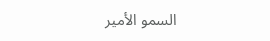السمو الأمير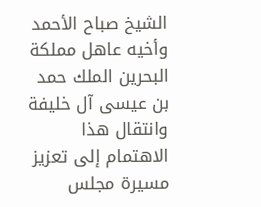الشيخ صباح الأحمد وأخيه عاهل مملكة البحرين الملك حمد بن عيسى آل خليفة وانتقال هذا الاهتمام إلى تعزيز مسيرة مجلس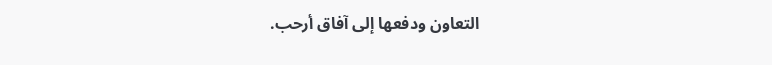التعاون ودفعها إلى آفاق أرحب.